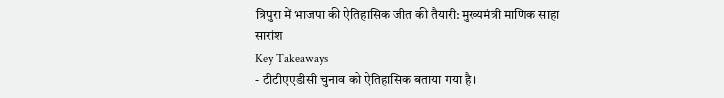त्रिपुरा में भाजपा की ऐतिहासिक जीत की तैयारी: मुख्यमंत्री माणिक साहा
सारांश
Key Takeaways
- टीटीएएडीसी चुनाव को ऐतिहासिक बताया गया है।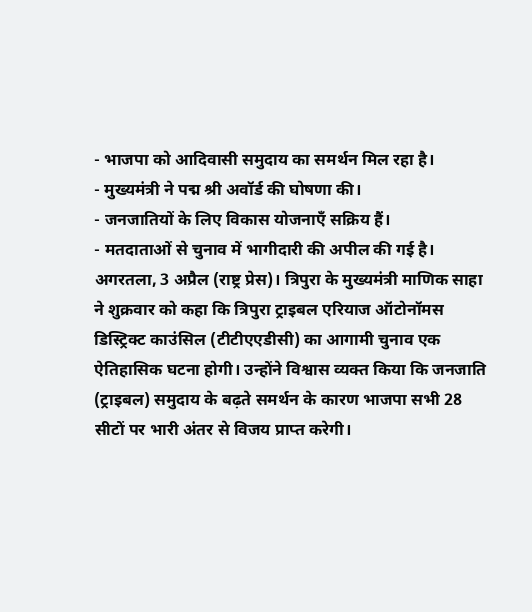- भाजपा को आदिवासी समुदाय का समर्थन मिल रहा है।
- मुख्यमंत्री ने पद्म श्री अवॉर्ड की घोषणा की।
- जनजातियों के लिए विकास योजनाएँ सक्रिय हैं।
- मतदाताओं से चुनाव में भागीदारी की अपील की गई है।
अगरतला, 3 अप्रैल (राष्ट्र प्रेस)। त्रिपुरा के मुख्यमंत्री माणिक साहा ने शुक्रवार को कहा कि त्रिपुरा ट्राइबल एरियाज ऑटोनॉमस डिस्ट्रिक्ट काउंसिल (टीटीएएडीसी) का आगामी चुनाव एक ऐतिहासिक घटना होगी। उन्होंने विश्वास व्यक्त किया कि जनजाति (ट्राइबल) समुदाय के बढ़ते समर्थन के कारण भाजपा सभी 28 सीटों पर भारी अंतर से विजय प्राप्त करेगी।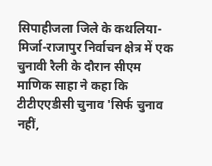सिपाहीजला जिले के कथलिया-मिर्जा-राजापुर निर्वाचन क्षेत्र में एक चुनावी रैली के दौरान सीएम माणिक साहा ने कहा कि टीटीएएडीसी चुनाव 'सिर्फ चुनाव नहीं,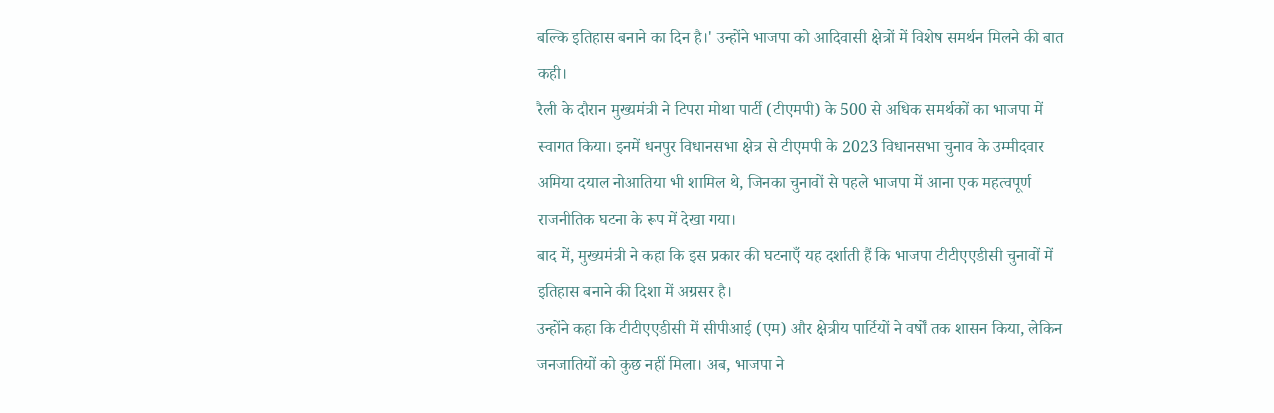बल्कि इतिहास बनाने का दिन है।' उन्होंने भाजपा को आदिवासी क्षेत्रों में विशेष समर्थन मिलने की बात कही।
रैली के दौरान मुख्यमंत्री ने टिपरा मोथा पार्टी (टीएमपी) के 500 से अधिक समर्थकों का भाजपा में स्वागत किया। इनमें धनपुर विधानसभा क्षेत्र से टीएमपी के 2023 विधानसभा चुनाव के उम्मीदवार अमिया दयाल नोआतिया भी शामिल थे, जिनका चुनावों से पहले भाजपा में आना एक महत्वपूर्ण राजनीतिक घटना के रूप में देखा गया।
बाद में, मुख्यमंत्री ने कहा कि इस प्रकार की घटनाएँ यह दर्शाती हैं कि भाजपा टीटीएएडीसी चुनावों में इतिहास बनाने की दिशा में अग्रसर है।
उन्होंने कहा कि टीटीएएडीसी में सीपीआई (एम) और क्षेत्रीय पार्टियों ने वर्षों तक शासन किया, लेकिन जनजातियों को कुछ नहीं मिला। अब, भाजपा ने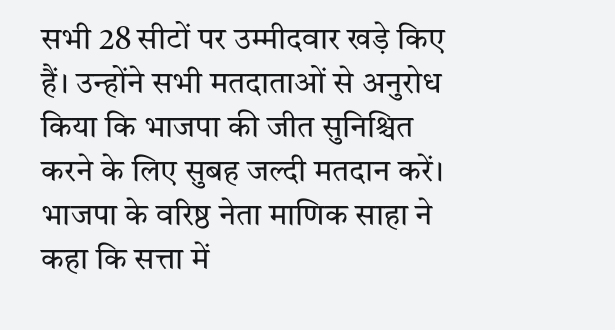सभी 28 सीटों पर उम्मीदवार खड़े किए हैं। उन्होंने सभी मतदाताओं से अनुरोध किया कि भाजपा की जीत सुनिश्चित करने के लिए सुबह जल्दी मतदान करें।
भाजपा के वरिष्ठ नेता माणिक साहा ने कहा कि सत्ता में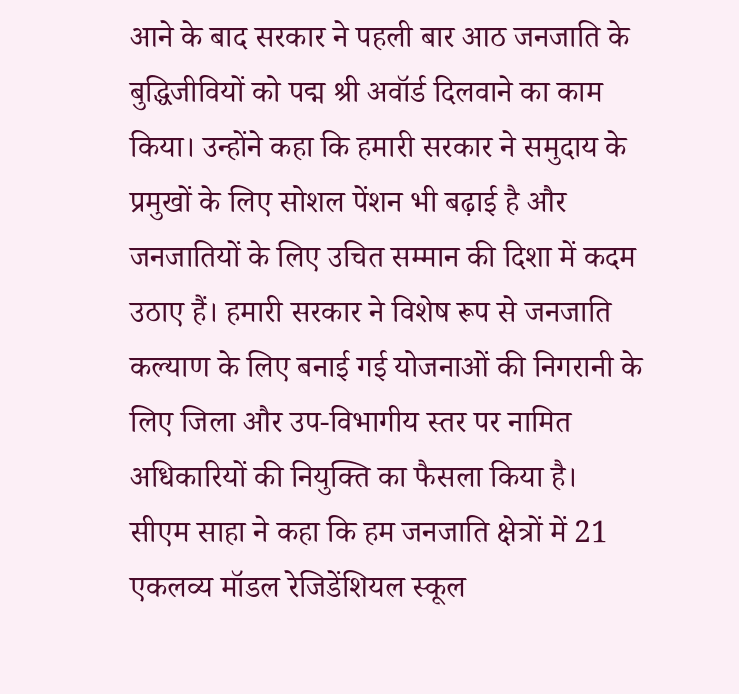आने के बाद सरकार ने पहली बार आठ जनजाति के बुद्धिजीवियों को पद्म श्री अवॉर्ड दिलवाने का काम किया। उन्होंने कहा कि हमारी सरकार ने समुदाय के प्रमुखों के लिए सोशल पेंशन भी बढ़ाई है और जनजातियों के लिए उचित सम्मान की दिशा में कदम उठाए हैं। हमारी सरकार ने विशेष रूप से जनजाति कल्याण के लिए बनाई गई योजनाओं की निगरानी के लिए जिला और उप-विभागीय स्तर पर नामित अधिकारियों की नियुक्ति का फैसला किया है।
सीएम साहा ने कहा कि हम जनजाति क्षेत्रों में 21 एकलव्य मॉडल रेजिडेंशियल स्कूल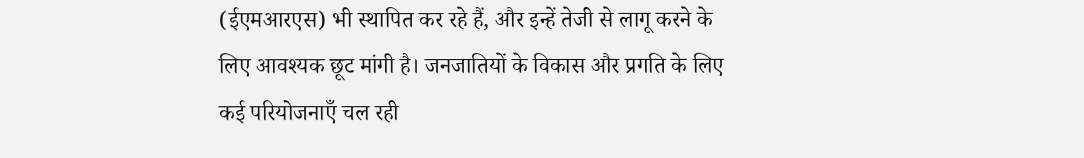(ईएमआरएस) भी स्थापित कर रहे हैं, और इन्हें तेजी से लागू करने के लिए आवश्यक छूट मांगी है। जनजातियों के विकास और प्रगति के लिए कई परियोजनाएँ चल रही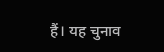हैं। यह चुनाव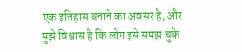एक इतिहास बनाने का अवसर है, और मुझे विश्वास है कि लोग इसे समझ चुके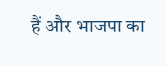हैं और भाजपा का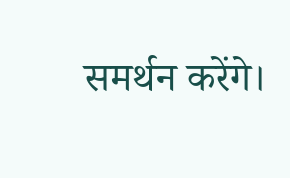समर्थन करेंगे।